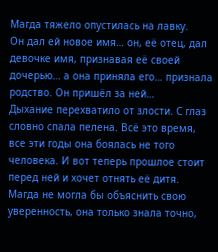Магда тяжело опустилась на лавку.
Он дал ей новое имя… он, её отец, дал девочке имя, признавая её своей дочерью… а она приняла его… признала родство. Он пришёл за ней…
Дыхание перехватило от злости. С глаз словно спала пелена. Всё это время, все эти годы она боялась не того человека. И вот теперь прошлое стоит перед ней и хочет отнять её дитя. Магда не могла бы объяснить свою уверенность, она только знала точно,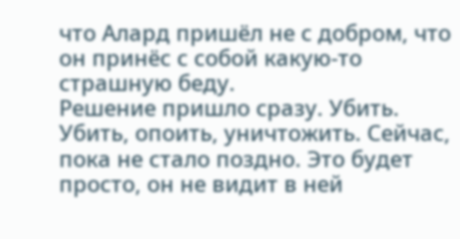что Алард пришёл не с добром, что он принёс с собой какую-то страшную беду.
Решение пришло сразу. Убить. Убить, опоить, уничтожить. Сейчас, пока не стало поздно. Это будет просто, он не видит в ней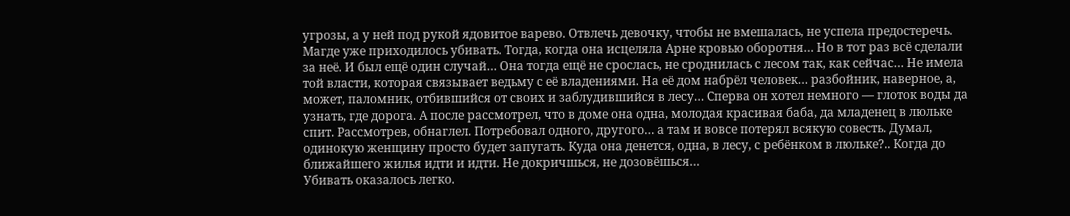угрозы, а у ней под рукой ядовитое варево. Отвлечь девочку, чтобы не вмешалась, не успела предостеречь.
Магде уже приходилось убивать. Тогда, когда она исцеляла Арне кровью оборотня… Но в тот раз всё сделали за неё. И был ещё один случай… Она тогда ещё не срослась, не сроднилась с лесом так, как сейчас… Не имела той власти, которая связывает ведьму с её владениями. На её дом набрёл человек… разбойник, наверное, а, может, паломник, отбившийся от своих и заблудившийся в лесу… Сперва он хотел немного — глоток воды да узнать, где дорога. А после рассмотрел, что в доме она одна, молодая красивая баба, да младенец в люльке спит. Рассмотрев, обнаглел. Потребовал одного, другого… а там и вовсе потерял всякую совесть. Думал, одинокую женщину просто будет запугать. Куда она денется, одна, в лесу, с ребёнком в люльке?.. Когда до ближайшего жилья идти и идти. Не докричшься, не дозовёшься…
Убивать оказалось легко.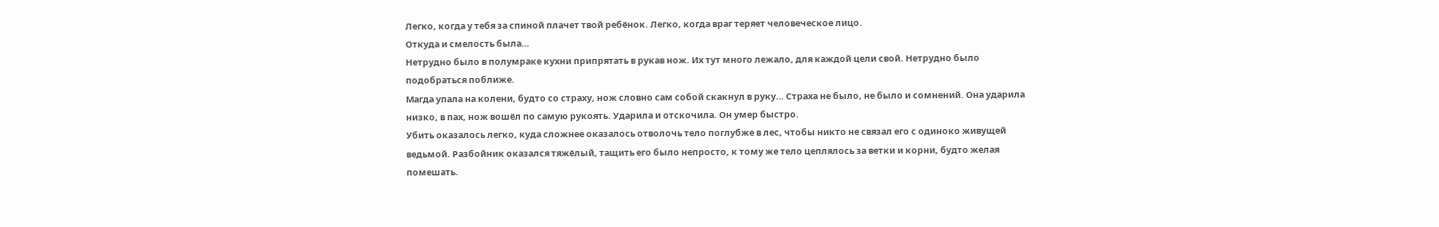Легко, когда у тебя за спиной плачет твой ребёнок. Легко, когда враг теряет человеческое лицо.
Откуда и смелость была…
Нетрудно было в полумраке кухни припрятать в рукав нож. Их тут много лежало, для каждой цели свой. Нетрудно было подобраться поближе.
Магда упала на колени, будто со страху, нож словно сам собой скакнул в руку… Страха не было, не было и сомнений. Она ударила низко, в пах, нож вошёл по самую рукоять. Ударила и отскочила. Он умер быстро.
Убить оказалось легко, куда сложнее оказалось отволочь тело поглубже в лес, чтобы никто не связал его с одиноко живущей ведьмой. Разбойник оказался тяжёлый, тащить его было непросто, к тому же тело цеплялось за ветки и корни, будто желая помешать.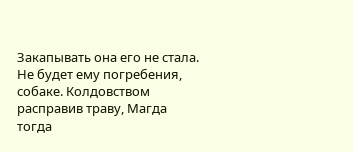Закапывать она его не стала. Не будет ему погребения, собаке. Колдовством расправив траву, Магда тогда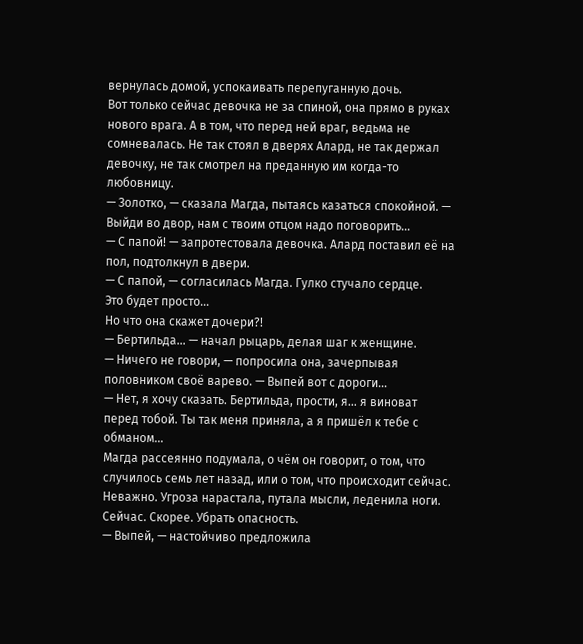вернулась домой, успокаивать перепуганную дочь.
Вот только сейчас девочка не за спиной, она прямо в руках нового врага. А в том, что перед ней враг, ведьма не сомневалась. Не так стоял в дверях Алард, не так держал девочку, не так смотрел на преданную им когда-то любовницу.
— Золотко, — сказала Магда, пытаясь казаться спокойной. — Выйди во двор, нам с твоим отцом надо поговорить…
— С папой! — запротестовала девочка. Алард поставил её на пол, подтолкнул в двери.
— С папой, — согласилась Магда. Гулко стучало сердце.
Это будет просто…
Но что она скажет дочери?!
— Бертильда… — начал рыцарь, делая шаг к женщине.
— Ничего не говори, — попросила она, зачерпывая половником своё варево. — Выпей вот с дороги…
— Нет, я хочу сказать. Бертильда, прости, я… я виноват перед тобой. Ты так меня приняла, а я пришёл к тебе с обманом…
Магда рассеянно подумала, о чём он говорит, о том, что случилось семь лет назад, или о том, что происходит сейчас. Неважно. Угроза нарастала, путала мысли, леденила ноги. Сейчас. Скорее. Убрать опасность.
— Выпей, — настойчиво предложила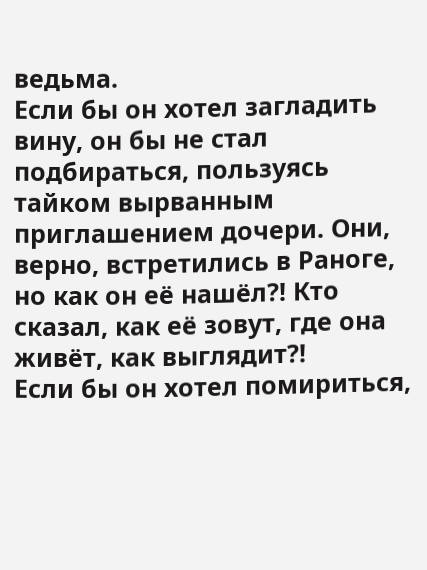ведьма.
Если бы он хотел загладить вину, он бы не стал подбираться, пользуясь тайком вырванным приглашением дочери. Они, верно, встретились в Раноге, но как он её нашёл?! Кто сказал, как её зовут, где она живёт, как выглядит?!
Если бы он хотел помириться,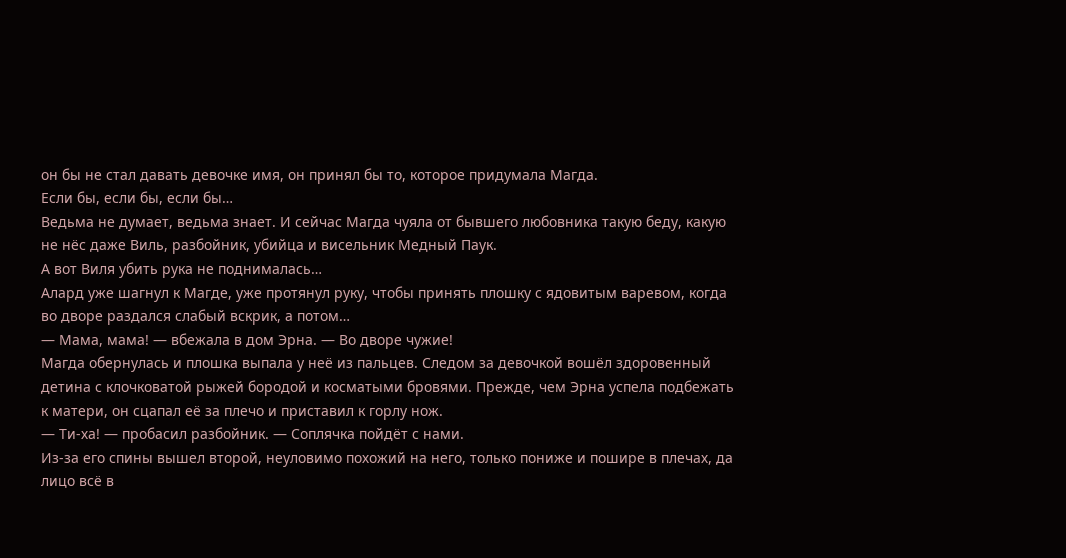он бы не стал давать девочке имя, он принял бы то, которое придумала Магда.
Если бы, если бы, если бы…
Ведьма не думает, ведьма знает. И сейчас Магда чуяла от бывшего любовника такую беду, какую не нёс даже Виль, разбойник, убийца и висельник Медный Паук.
А вот Виля убить рука не поднималась…
Алард уже шагнул к Магде, уже протянул руку, чтобы принять плошку с ядовитым варевом, когда во дворе раздался слабый вскрик, а потом…
— Мама, мама! — вбежала в дом Эрна. — Во дворе чужие!
Магда обернулась и плошка выпала у неё из пальцев. Следом за девочкой вошёл здоровенный детина с клочковатой рыжей бородой и косматыми бровями. Прежде, чем Эрна успела подбежать к матери, он сцапал её за плечо и приставил к горлу нож.
— Ти-ха! — пробасил разбойник. — Соплячка пойдёт с нами.
Из-за его спины вышел второй, неуловимо похожий на него, только пониже и пошире в плечах, да лицо всё в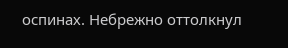оспинах. Небрежно оттолкнул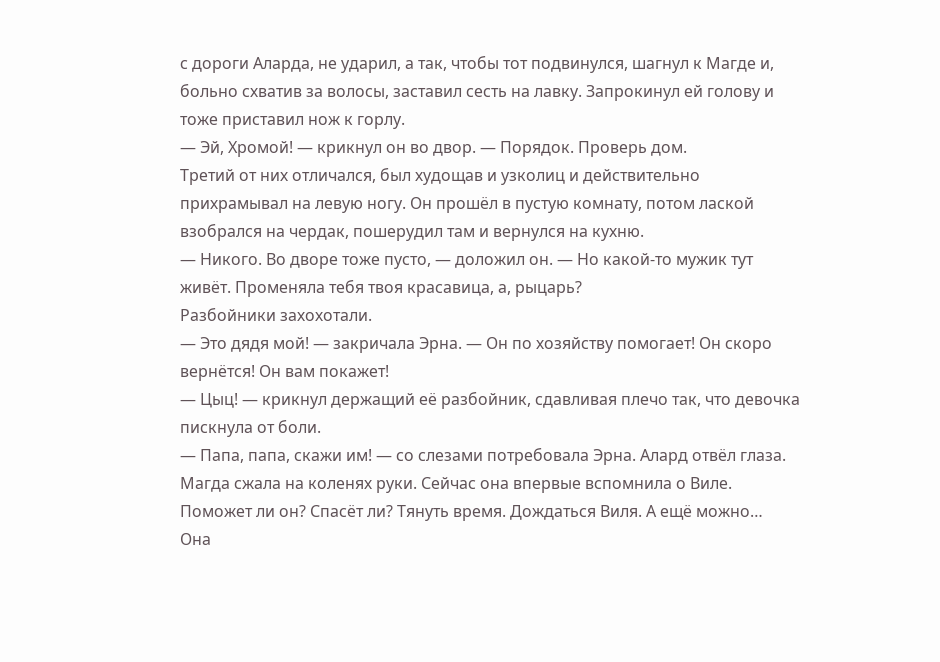с дороги Аларда, не ударил, а так, чтобы тот подвинулся, шагнул к Магде и, больно схватив за волосы, заставил сесть на лавку. Запрокинул ей голову и тоже приставил нож к горлу.
— Эй, Хромой! — крикнул он во двор. — Порядок. Проверь дом.
Третий от них отличался, был худощав и узколиц и действительно прихрамывал на левую ногу. Он прошёл в пустую комнату, потом лаской взобрался на чердак, пошерудил там и вернулся на кухню.
— Никого. Во дворе тоже пусто, — доложил он. — Но какой-то мужик тут живёт. Променяла тебя твоя красавица, а, рыцарь?
Разбойники захохотали.
— Это дядя мой! — закричала Эрна. — Он по хозяйству помогает! Он скоро вернётся! Он вам покажет!
— Цыц! — крикнул держащий её разбойник, сдавливая плечо так, что девочка пискнула от боли.
— Папа, папа, скажи им! — со слезами потребовала Эрна. Алард отвёл глаза.
Магда сжала на коленях руки. Сейчас она впервые вспомнила о Виле. Поможет ли он? Спасёт ли? Тянуть время. Дождаться Виля. А ещё можно…
Она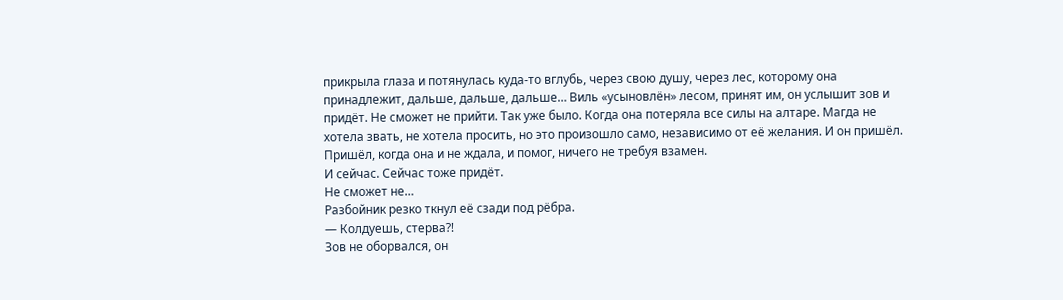прикрыла глаза и потянулась куда-то вглубь, через свою душу, через лес, которому она принадлежит, дальше, дальше, дальше… Виль «усыновлён» лесом, принят им, он услышит зов и придёт. Не сможет не прийти. Так уже было. Когда она потеряла все силы на алтаре. Магда не хотела звать, не хотела просить, но это произошло само, независимо от её желания. И он пришёл. Пришёл, когда она и не ждала, и помог, ничего не требуя взамен.
И сейчас. Сейчас тоже придёт.
Не сможет не…
Разбойник резко ткнул её сзади под рёбра.
— Колдуешь, стерва?!
Зов не оборвался, он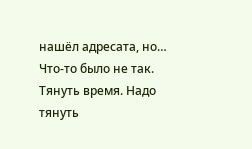нашёл адресата, но…
Что-то было не так.
Тянуть время. Надо тянуть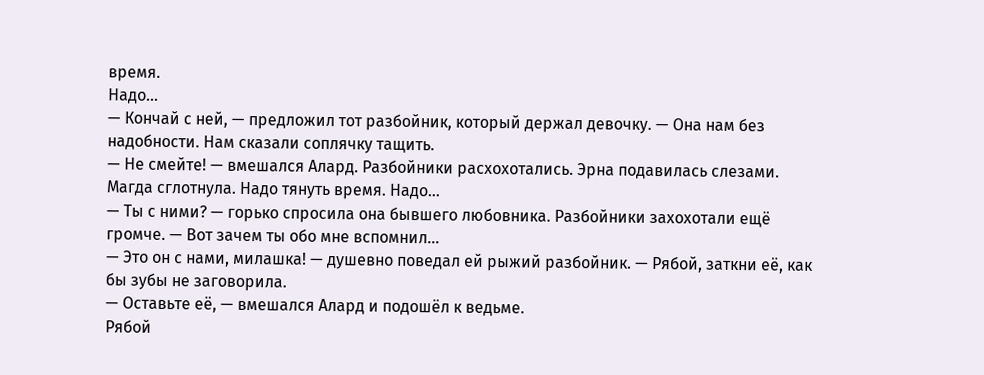время.
Надо…
— Кончай с ней, — предложил тот разбойник, который держал девочку. — Она нам без надобности. Нам сказали соплячку тащить.
— Не смейте! — вмешался Алард. Разбойники расхохотались. Эрна подавилась слезами.
Магда сглотнула. Надо тянуть время. Надо…
— Ты с ними? — горько спросила она бывшего любовника. Разбойники захохотали ещё громче. — Вот зачем ты обо мне вспомнил…
— Это он с нами, милашка! — душевно поведал ей рыжий разбойник. — Рябой, заткни её, как бы зубы не заговорила.
— Оставьте её, — вмешался Алард и подошёл к ведьме.
Рябой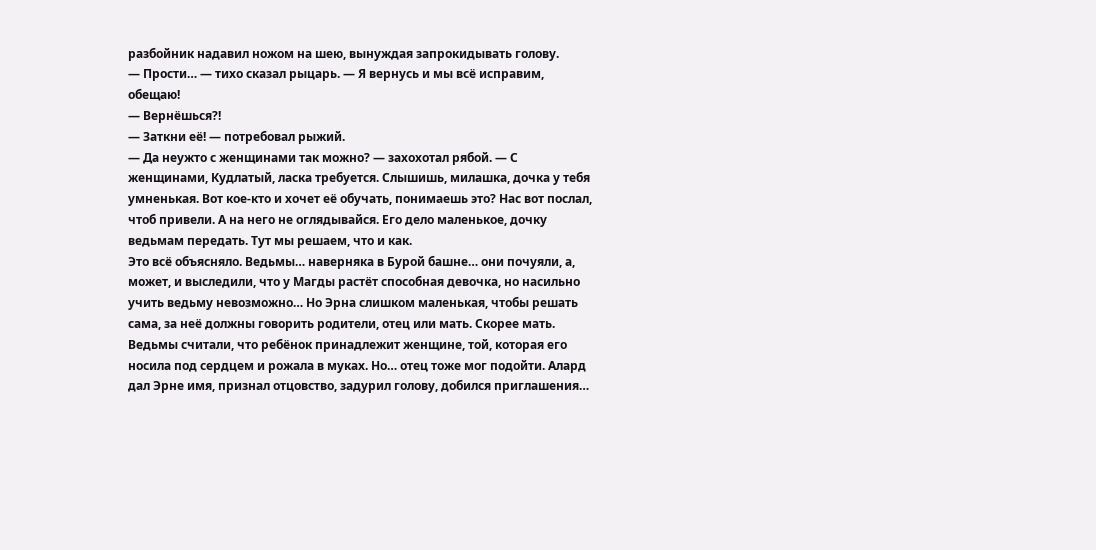разбойник надавил ножом на шею, вынуждая запрокидывать голову.
— Прости… — тихо сказал рыцарь. — Я вернусь и мы всё исправим, обещаю!
— Вернёшься?!
— Заткни её! — потребовал рыжий.
— Да неужто с женщинами так можно? — захохотал рябой. — С женщинами, Кудлатый, ласка требуется. Слышишь, милашка, дочка у тебя умненькая. Вот кое-кто и хочет её обучать, понимаешь это? Нас вот послал, чтоб привели. А на него не оглядывайся. Его дело маленькое, дочку ведьмам передать. Тут мы решаем, что и как.
Это всё объясняло. Ведьмы… наверняка в Бурой башне… они почуяли, а, может, и выследили, что у Магды растёт способная девочка, но насильно учить ведьму невозможно… Но Эрна слишком маленькая, чтобы решать сама, за неё должны говорить родители, отец или мать. Скорее мать. Ведьмы считали, что ребёнок принадлежит женщине, той, которая его носила под сердцем и рожала в муках. Но… отец тоже мог подойти. Алард дал Эрне имя, признал отцовство, задурил голову, добился приглашения…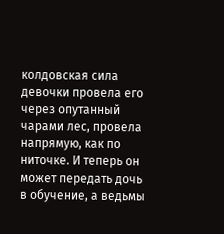колдовская сила девочки провела его через опутанный чарами лес, провела напрямую, как по ниточке. И теперь он может передать дочь в обучение, а ведьмы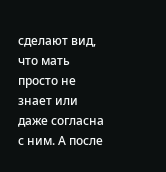сделают вид, что мать просто не знает или даже согласна с ним. А после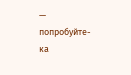— попробуйте-ка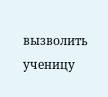вызволить ученицу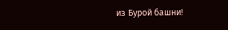из Бурой башни!